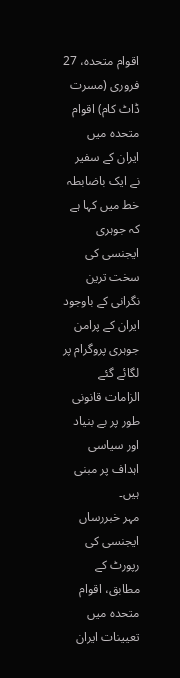اقوام متحدہ، 27 فروری (مسرت ڈاٹ کام) اقوام متحدہ میں ایران کے سفیر نے ایک باضابطہ خط میں کہا ہے کہ جوہری ایجنسی کی سخت ترین نگرانی کے باوجود ایران کے پرامن جوہری پروگرام پر لگائے گئے الزامات قانونی طور پر بے بنیاد اور سیاسی اہداف پر مبنی ہیں۔
مہر خبررساں ایجنسی کی رپورٹ کے مطابق، اقوام متحدہ میں تعیینات ایران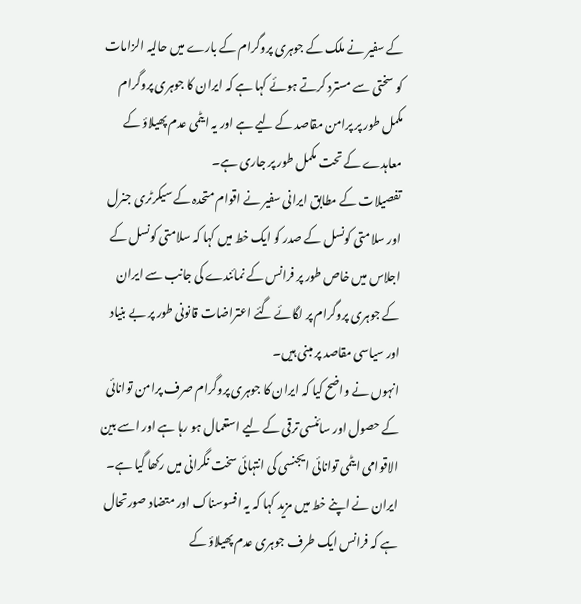کے سفیر نے ملک کے جوہری پروگرام کے بارے میں حالیہ الزامات کو سختی سے مسترد کرتے ہوئے کہا ہے کہ ایران کا جوہری پروگرام مکمل طور پر پرامن مقاصد کے لیے ہے اور یہ ایٹمی عدم پھیلاؤ کے معاہدے کے تحت مکمل طور پر جاری ہے۔
تفصیلات کے مطابق ایرانی سفیر نے اقوام متحدہ کے سیکرٹری جنرل اور سلامتی کونسل کے صدر کو ایک خط میں کہا کہ سلامتی کونسل کے اجلاس میں خاص طور پر فرانس کے نمائندے کی جانب سے ایران کے جوہری پروگرام پر لگائے گئے اعتراضات قانونی طور پر بے بنیاد اور سیاسی مقاصد پر مبنی ہیں۔
انہوں نے واضح کیا کہ ایران کا جوہری پروگرام صرف پرامن توانائی کے حصول اور سائنسی ترقی کے لیے استعمال ہو رہا ہے اور اسے بین الاقوامی ایٹمی توانائی ایجنسی کی انتہائی سخت نگرانی میں رکھا گیا ہے۔
ایران نے اپنے خط میں مزید کہا کہ یہ افسوسناک اور متضاد صورتحال ہے کہ فرانس ایک طرف جوہری عدم پھیلاؤ کے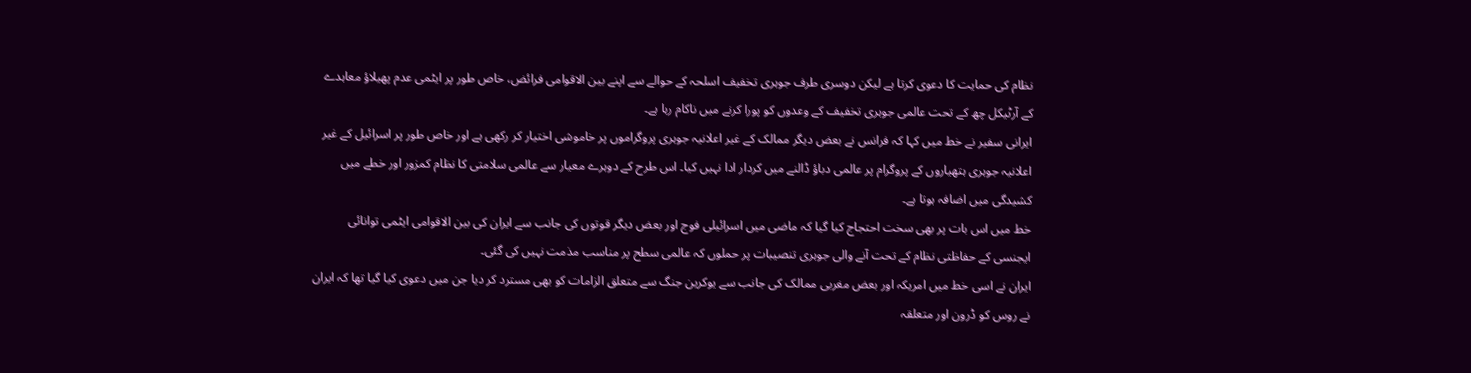نظام کی حمایت کا دعوی کرتا ہے لیکن دوسری طرف جوہری تخفیف اسلحہ کے حوالے سے اپنے بین الاقوامی فرائض، خاص طور پر ایٹمی عدم پھیلاؤ معاہدے کے آرٹیکل چھ کے تحت عالمی جوہری تخفیف کے وعدوں کو پورا کرنے میں ناکام رہا ہے۔
ایرانی سفیر نے خط میں کہا کہ فرانس نے بعض دیگر ممالک کے غیر اعلانیہ جوہری پروگراموں پر خاموشی اختیار کر رکھی ہے اور خاص طور پر اسرائیل کے غیر اعلانیہ جوہری ہتھیاروں کے پروگرام پر عالمی دباؤ ڈالنے میں کردار ادا نہیں کیا۔ اس طرح کے دوہرے معیار سے عالمی سلامتی کا نظام کمزور اور خطے میں کشیدگی میں اضافہ ہوتا ہے۔
خط میں اس بات پر بھی سخت احتجاج کیا گیا کہ ماضی میں اسرائیلی فوج اور بعض دیگر قوتوں کی جانب سے ایران کی بین الاقوامی ایٹمی توانائی ایجنسی کے حفاظتی نظام کے تحت آنے والی جوہری تنصیبات پر حملوں کہ عالمی سطح پر مناسب مذمت نہیں کی گئی۔
ایران نے اسی خط میں امریکہ اور بعض مغربی ممالک کی جانب سے یوکرین جنگ سے متعلق الزامات کو بھی مسترد کر دیا جن میں دعوی کیا گیا تھا کہ ایران نے روس کو ڈرون اور متعلقہ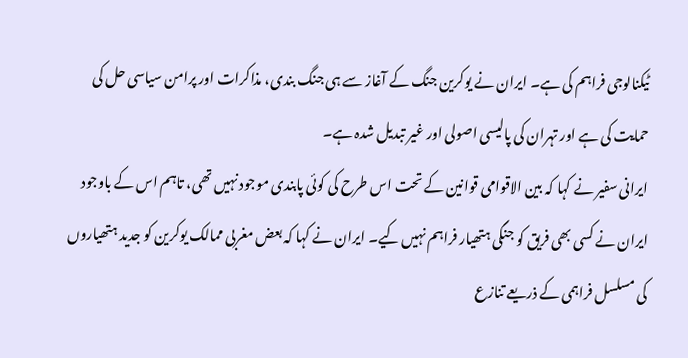ٹیکنالوجی فراہم کی ہے۔ ایران نے یوکرین جنگ کے آغاز سے ہی جنگ بندی، مذاکرات اور پرامن سیاسی حل کی حمایت کی ہے اور تہران کی پالیسی اصولی اور غیر تبدیل شدہ ہے۔
ایرانی سفیر نے کہا کہ بین الاقوامی قوانین کے تحت اس طرح کی کوئی پابندی موجود نہیں تھی، تاہم اس کے باوجود ایران نے کسی بھی فریق کو جنگی ہتھیار فراہم نہیں کیے۔ ایران نے کہا کہ بعض مغربی ممالک یوکرین کو جدید ہتھیاروں کی مسلسل فراہمی کے ذریعے تنازع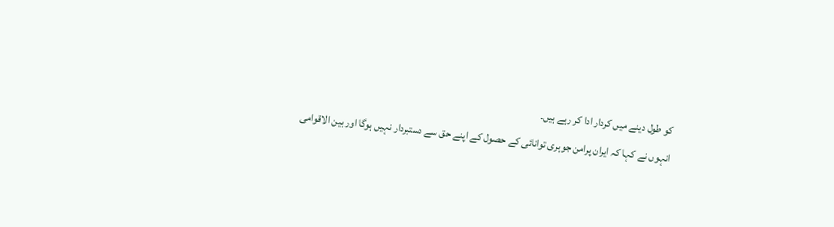کو طول دینے میں کردار ادا کر رہے ہیں۔
انہوں نے کہا کہ ایران پرامن جوہری توانائی کے حصول کے اپنے حق سے دستبردار نہیں ہوگا اور بین الاقوامی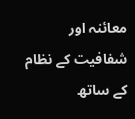معائنہ اور شفافیت کے نظام کے ساتھ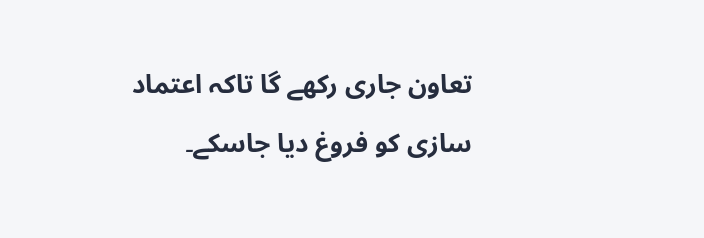تعاون جاری رکھے گا تاکہ اعتماد سازی کو فروغ دیا جاسکے۔